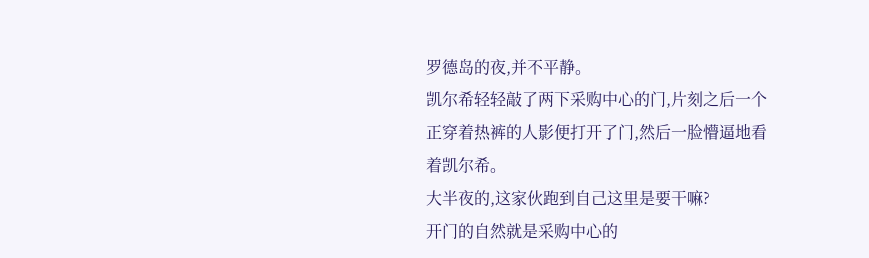罗德岛的夜,并不平静。
凯尔希轻轻敲了两下采购中心的门,片刻之后一个正穿着热裤的人影便打开了门,然后一脸懵逼地看着凯尔希。
大半夜的,这家伙跑到自己这里是要干嘛?
开门的自然就是采购中心的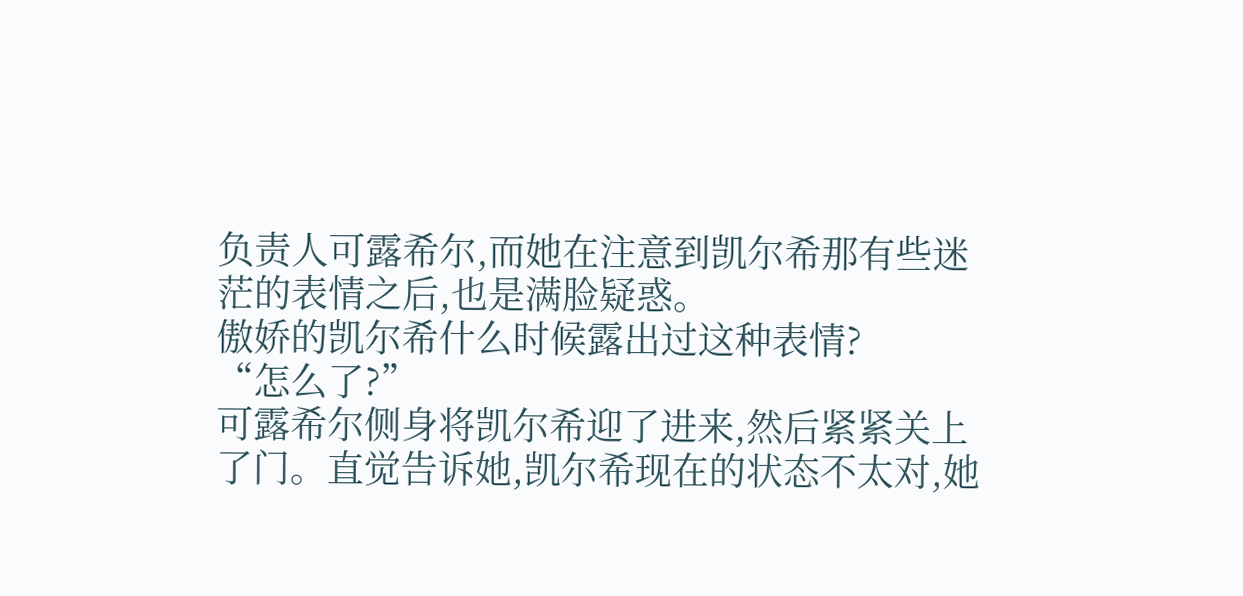负责人可露希尔,而她在注意到凯尔希那有些迷茫的表情之后,也是满脸疑惑。
傲娇的凯尔希什么时候露出过这种表情?
“怎么了?”
可露希尔侧身将凯尔希迎了进来,然后紧紧关上了门。直觉告诉她,凯尔希现在的状态不太对,她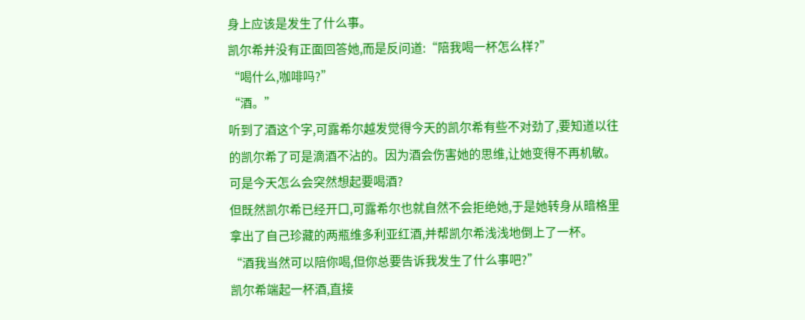身上应该是发生了什么事。
凯尔希并没有正面回答她,而是反问道:“陪我喝一杯怎么样?”
“喝什么,咖啡吗?”
“酒。”
听到了酒这个字,可露希尔越发觉得今天的凯尔希有些不对劲了,要知道以往的凯尔希了可是滴酒不沾的。因为酒会伤害她的思维,让她变得不再机敏。
可是今天怎么会突然想起要喝酒?
但既然凯尔希已经开口,可露希尔也就自然不会拒绝她,于是她转身从暗格里拿出了自己珍藏的两瓶维多利亚红酒,并帮凯尔希浅浅地倒上了一杯。
“酒我当然可以陪你喝,但你总要告诉我发生了什么事吧?”
凯尔希端起一杯酒,直接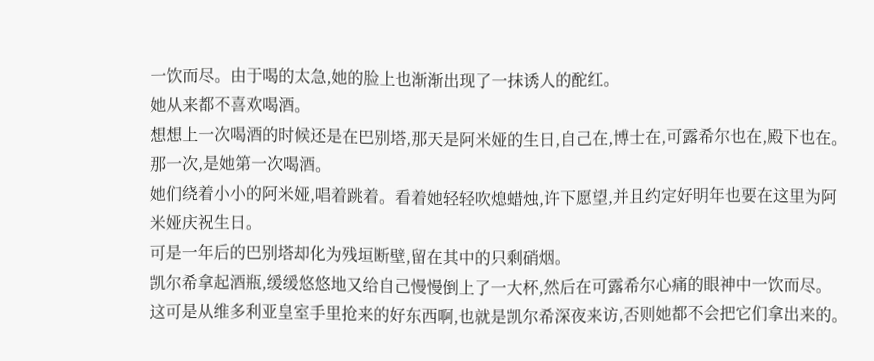一饮而尽。由于喝的太急,她的脸上也渐渐出现了一抹诱人的酡红。
她从来都不喜欢喝酒。
想想上一次喝酒的时候还是在巴别塔,那天是阿米娅的生日,自己在,博士在,可露希尔也在,殿下也在。
那一次,是她第一次喝酒。
她们绕着小小的阿米娅,唱着跳着。看着她轻轻吹熄蜡烛,许下愿望,并且约定好明年也要在这里为阿米娅庆祝生日。
可是一年后的巴别塔却化为残垣断壁,留在其中的只剩硝烟。
凯尔希拿起酒瓶,缓缓悠悠地又给自己慢慢倒上了一大杯,然后在可露希尔心痛的眼神中一饮而尽。
这可是从维多利亚皇室手里抢来的好东西啊,也就是凯尔希深夜来访,否则她都不会把它们拿出来的。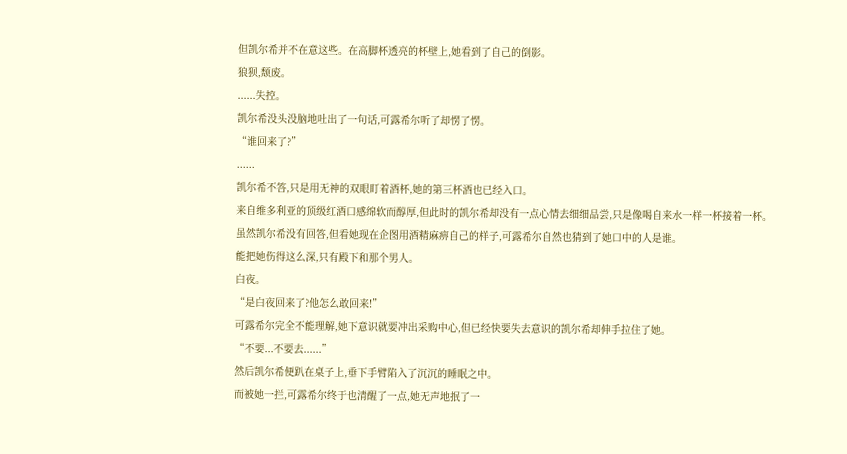但凯尔希并不在意这些。在高脚杯透亮的杯壁上,她看到了自己的倒影。
狼狈,颓废。
......失控。
凯尔希没头没脑地吐出了一句话,可露希尔听了却愣了愣。
“谁回来了?”
......
凯尔希不答,只是用无神的双眼盯着酒杯,她的第三杯酒也已经入口。
来自维多利亚的顶级红酒口感绵软而醇厚,但此时的凯尔希却没有一点心情去细细品尝,只是像喝自来水一样一杯接着一杯。
虽然凯尔希没有回答,但看她现在企图用酒精麻痹自己的样子,可露希尔自然也猜到了她口中的人是谁。
能把她伤得这么深,只有殿下和那个男人。
白夜。
“是白夜回来了?他怎么敢回来!”
可露希尔完全不能理解,她下意识就要冲出采购中心,但已经快要失去意识的凯尔希却伸手拉住了她。
“不要...不要去......”
然后凯尔希便趴在桌子上,垂下手臂陷入了沉沉的睡眠之中。
而被她一拦,可露希尔终于也清醒了一点,她无声地抿了一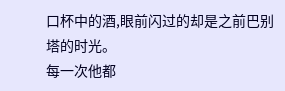口杯中的酒,眼前闪过的却是之前巴别塔的时光。
每一次他都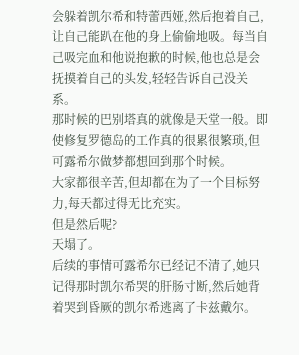会躲着凯尔希和特蕾西娅,然后抱着自己,让自己能趴在他的身上偷偷地吸。每当自己吸完血和他说抱歉的时候,他也总是会抚摸着自己的头发,轻轻告诉自己没关系。
那时候的巴别塔真的就像是天堂一般。即使修复罗德岛的工作真的很累很繁琐,但可露希尔做梦都想回到那个时候。
大家都很辛苦,但却都在为了一个目标努力,每天都过得无比充实。
但是然后呢?
天塌了。
后续的事情可露希尔已经记不清了,她只记得那时凯尔希哭的肝肠寸断,然后她背着哭到昏厥的凯尔希逃离了卡兹戴尔。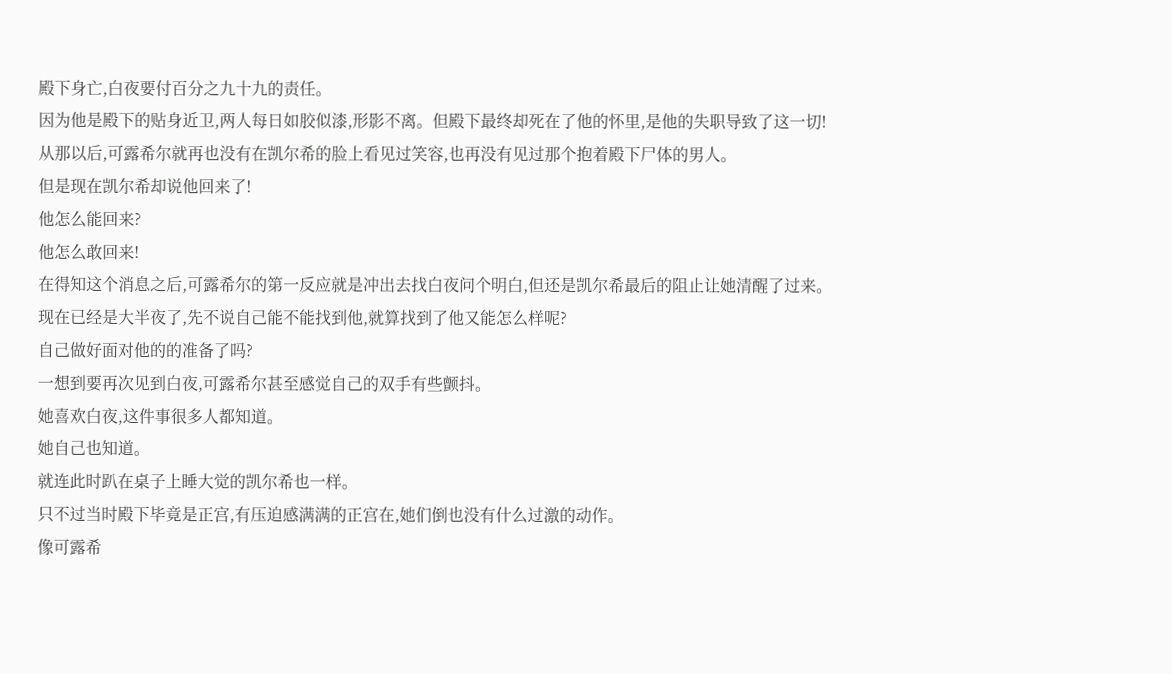殿下身亡,白夜要付百分之九十九的责任。
因为他是殿下的贴身近卫,两人每日如胶似漆,形影不离。但殿下最终却死在了他的怀里,是他的失职导致了这一切!
从那以后,可露希尔就再也没有在凯尔希的脸上看见过笑容,也再没有见过那个抱着殿下尸体的男人。
但是现在凯尔希却说他回来了!
他怎么能回来?
他怎么敢回来!
在得知这个消息之后,可露希尔的第一反应就是冲出去找白夜问个明白,但还是凯尔希最后的阻止让她清醒了过来。
现在已经是大半夜了,先不说自己能不能找到他,就算找到了他又能怎么样呢?
自己做好面对他的的准备了吗?
一想到要再次见到白夜,可露希尔甚至感觉自己的双手有些颤抖。
她喜欢白夜,这件事很多人都知道。
她自己也知道。
就连此时趴在桌子上睡大觉的凯尔希也一样。
只不过当时殿下毕竟是正宫,有压迫感满满的正宫在,她们倒也没有什么过激的动作。
像可露希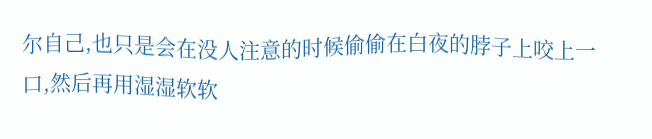尔自己,也只是会在没人注意的时候偷偷在白夜的脖子上咬上一口,然后再用湿湿软软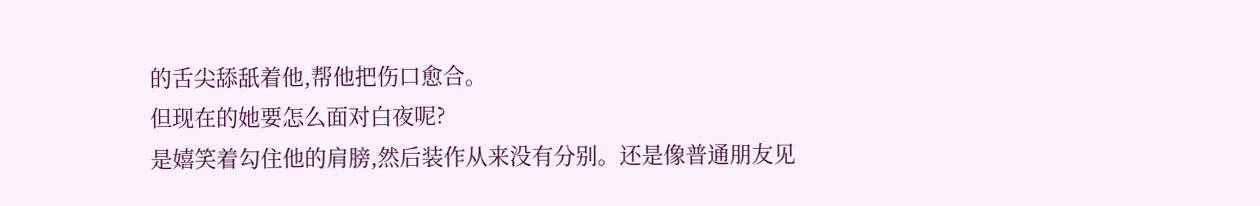的舌尖舔舐着他,帮他把伤口愈合。
但现在的她要怎么面对白夜呢?
是嬉笑着勾住他的肩膀,然后装作从来没有分别。还是像普通朋友见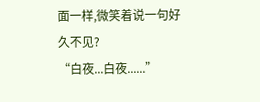面一样,微笑着说一句好久不见?
“白夜...白夜......”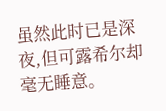虽然此时已是深夜,但可露希尔却毫无睡意。